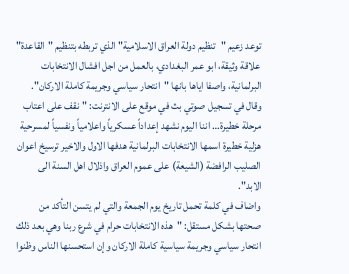توعد زعيم "تنظيم دولة العراق الاسلامية" الذي تربطه بتنظيم "القاعدة" علاقة وثيقة، ابو عمر البغدادي، بالعمل من اجل افشال الانتخابات البرلمانية، واصفا اياها بانها "انتحار سياسي وجريمة كاملة الاركان".
وقال في تسجيل صوتي بث في موقع على الانترنت: "نقف على اعتاب مرحلة خطيرة… اننا اليوم نشهد إعداداً عسكرياً واعلامياً ونفسياً لمسرحية هزلية خطيرة اسمها الانتخابات البرلمانية هدفها الاول والاخير ترسيخ اعوان الصليب الرافضة (الشيعة) على عموم العراق واذلال اهل السنة الى الابد".
واضاف في كلمة تحمل تاريخ يوم الجمعة والتي لم يتسن التأكد من صحتها بشكل مستقل: "هذه الانتخابات حرام في شرع ربنا وهي بعد ذلك انتحار سياسي وجريمة سياسية كاملة الاركان وإن استحسنها الناس وظنوا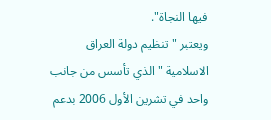فيها النجاة".
ويعتبر "تنظيم دولة العراق الاسلامية "الذي تأسس من جانب واحد في تشرين الأول 2006 بدعم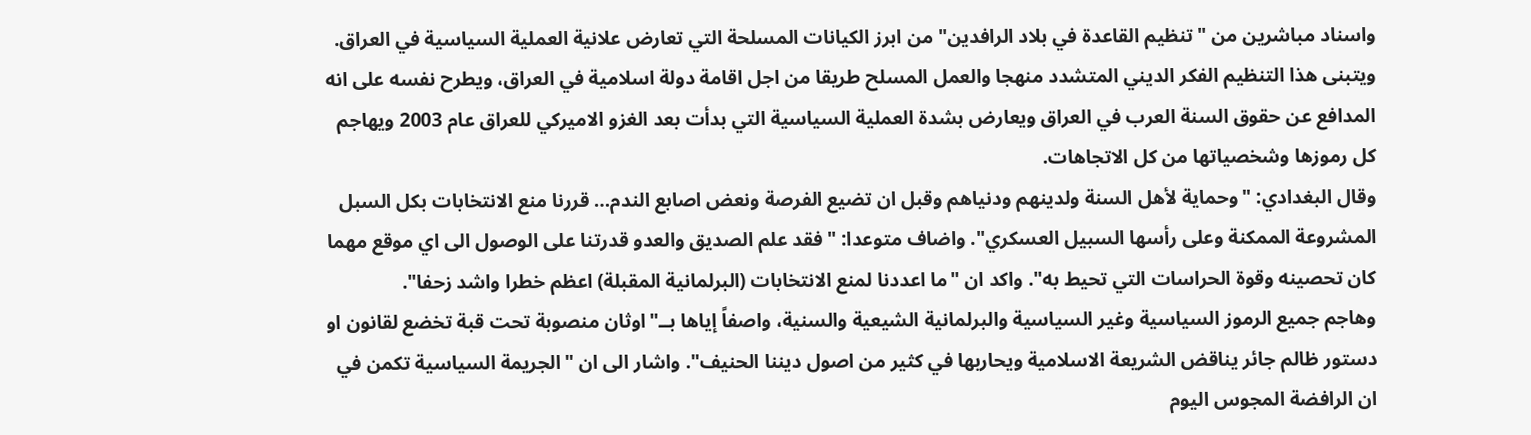واسناد مباشرين من "تنظيم القاعدة في بلاد الرافدين" من ابرز الكيانات المسلحة التي تعارض علانية العملية السياسية في العراق. ويتبنى هذا التنظيم الفكر الديني المتشدد منهجا والعمل المسلح طريقا من اجل اقامة دولة اسلامية في العراق، ويطرح نفسه على انه المدافع عن حقوق السنة العرب في العراق ويعارض بشدة العملية السياسية التي بدأت بعد الغزو الاميركي للعراق عام 2003 ويهاجم كل رموزها وشخصياتها من كل الاتجاهات.
وقال البغدادي: "وحماية لأهل السنة ولدينهم ودنياهم وقبل ان تضيع الفرصة ونعض اصابع الندم… قررنا منع الانتخابات بكل السبل المشروعة الممكنة وعلى رأسها السبيل العسكري". واضاف متوعدا: "فقد علم الصديق والعدو قدرتنا على الوصول الى اي موقع مهما كان تحصينه وقوة الحراسات التي تحيط به". واكد ان "ما اعددنا لمنع الانتخابات (البرلمانية المقبلة) اعظم خطرا واشد زحفا".
وهاجم جميع الرموز السياسية وغير السياسية والبرلمانية الشيعية والسنية، واصفاً إياها بــ"اوثان منصوبة تحت قبة تخضع لقانون او دستور ظالم جائر يناقض الشريعة الاسلامية ويحاربها في كثير من اصول ديننا الحنيف". واشار الى ان "الجريمة السياسية تكمن في ان الرافضة المجوس اليوم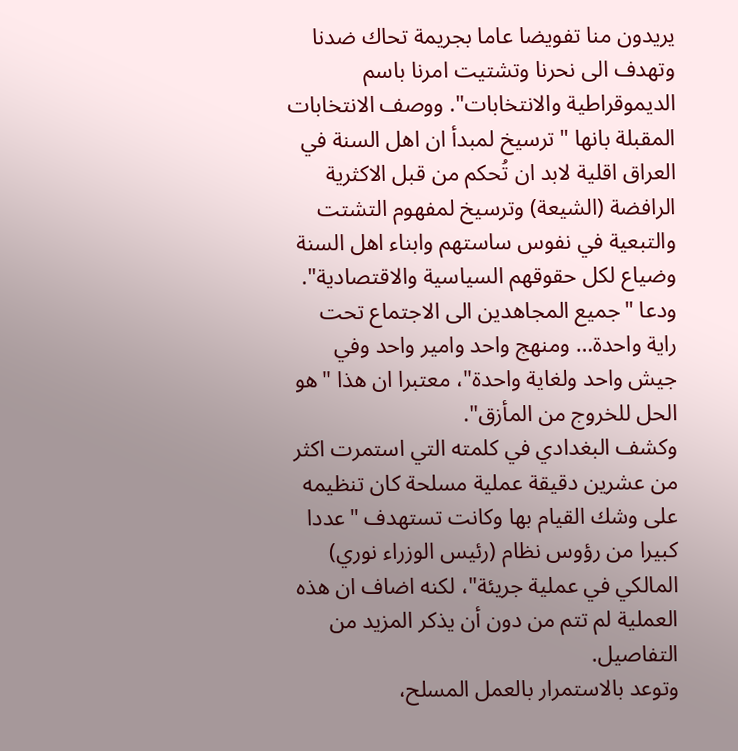يريدون منا تفويضا عاما بجريمة تحاك ضدنا وتهدف الى نحرنا وتشتيت امرنا باسم الديموقراطية والانتخابات". ووصف الانتخابات المقبلة بانها "ترسيخ لمبدأ ان اهل السنة في العراق اقلية لابد ان تُحكم من قبل الاكثرية الرافضة (الشيعة) وترسيخ لمفهوم التشتت والتبعية في نفوس ساستهم وابناء اهل السنة وضياع لكل حقوقهم السياسية والاقتصادية". ودعا "جميع المجاهدين الى الاجتماع تحت راية واحدة… ومنهج واحد وامير واحد وفي جيش واحد ولغاية واحدة"، معتبرا ان هذا "هو الحل للخروج من المأزق".
وكشف البغدادي في كلمته التي استمرت اكثر من عشرين دقيقة عملية مسلحة كان تنظيمه على وشك القيام بها وكانت تستهدف "عددا كبيرا من رؤوس نظام (رئيس الوزراء نوري) المالكي في عملية جريئة"، لكنه اضاف ان هذه العملية لم تتم من دون أن يذكر المزيد من التفاصيل.
وتوعد بالاستمرار بالعمل المسلح،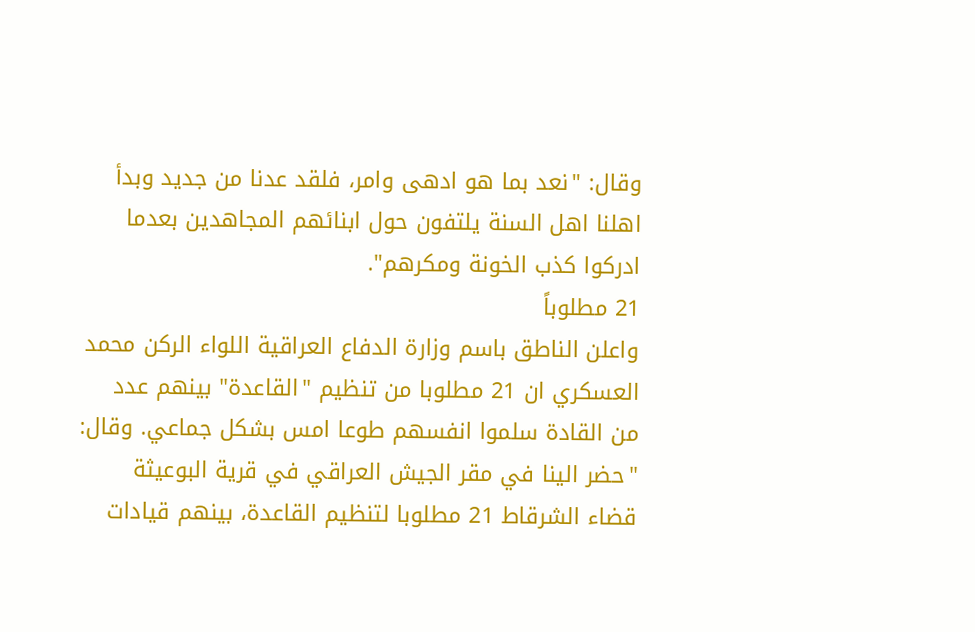وقال: "نعد بما هو ادهى وامر، فلقد عدنا من جديد وبدأ اهلنا اهل السنة يلتفون حول ابنائهم المجاهدين بعدما ادركوا كذب الخونة ومكرهم".
21 مطلوباً
واعلن الناطق باسم وزارة الدفاع العراقية اللواء الركن محمد العسكري ان 21 مطلوبا من تنظيم "القاعدة" بينهم عدد من القادة سلموا انفسهم طوعا امس بشكل جماعي. وقال: "حضر الينا في مقر الجيش العراقي في قرية البوعيثة قضاء الشرقاط 21 مطلوبا لتنظيم القاعدة، بينهم قيادات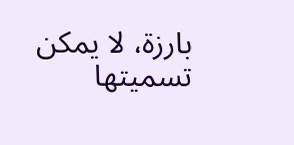بارزة، لا يمكن تسميتها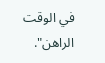في الوقت الراهن".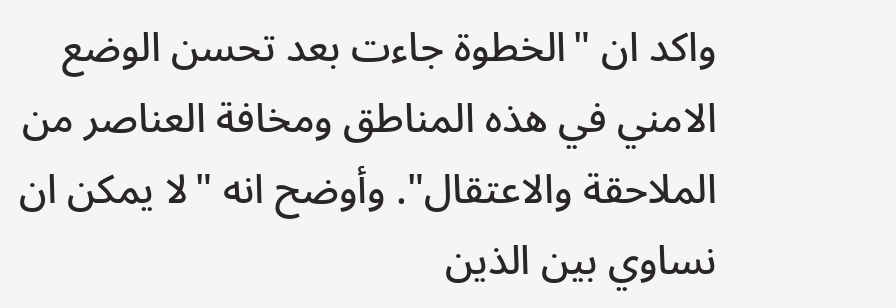واكد ان "الخطوة جاءت بعد تحسن الوضع الامني في هذه المناطق ومخافة العناصر من الملاحقة والاعتقال". وأوضح انه "لا يمكن ان نساوي بين الذين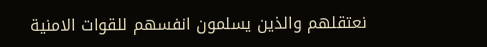نعتقلهم والذين يسلمون انفسهم للقوات الامنية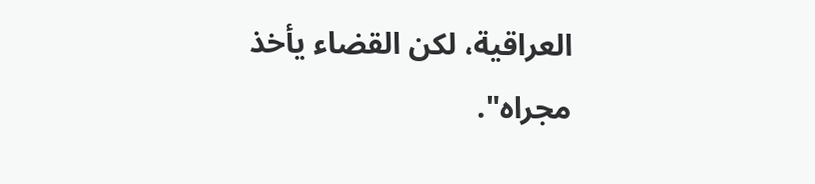العراقية، لكن القضاء يأخذ مجراه".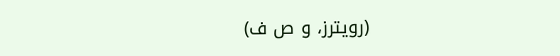(رويترز، و ص ف)